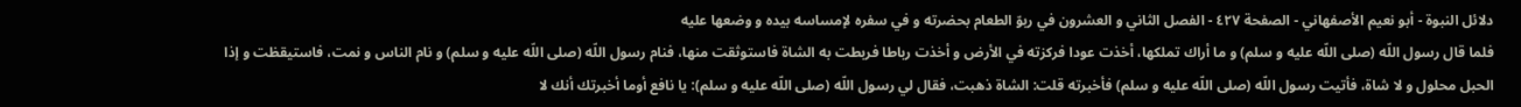دلائل النبوة - أبو نعيم الأصفهاني - الصفحة ٤٢٧ - الفصل الثاني و العشرون في ربوّ الطعام بحضرته و في سفره لإمساسه بيده و وضعها عليه
فلما قال رسول اللّه (صلى اللّه عليه و سلم) و ما أراك تملكها، أخذت عودا فركزته في الأرض و أخذت رباطا فربطت به الشاة فاستوثقت منها، فنام رسول اللّه (صلى اللّه عليه و سلم) و نام الناس و نمت، فاستيقظت و إذا الحبل محلول و لا شاة، فأتيت رسول اللّه (صلى اللّه عليه و سلم) فأخبرته قلت: الشاة ذهبت، فقال لي رسول اللّه (صلى اللّه عليه و سلم): يا نافع أوما أخبرتك أنك لا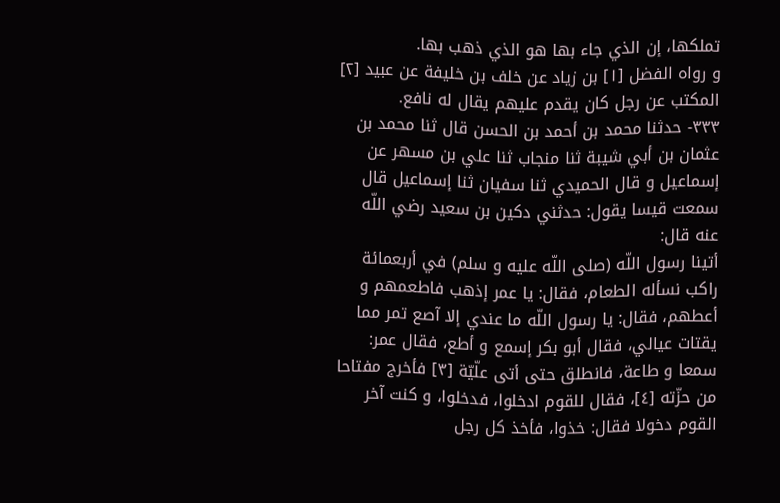تملكها، إن الذي جاء بها هو الذي ذهب بها.
و رواه الفضل [١] بن زياد عن خلف بن خليفة عن عبيد [٢] المكتب عن رجل كان يقدم عليهم يقال له نافع.
٣٣٣- حدثنا محمد بن أحمد بن الحسن قال ثنا محمد بن عثمان بن أبي شيبة ثنا منجاب ثنا علي بن مسهر عن إسماعيل و قال الحميدي ثنا سفيان ثنا إسماعيل قال سمعت قيسا يقول: حدثني دكين بن سعيد رضي اللّه عنه قال:
أتينا رسول اللّه (صلى اللّه عليه و سلم) في أربعمائة راكب نسأله الطعام، فقال: يا عمر إذهب فاطعمهم و أعطهم، فقال: يا رسول اللّه ما عندي إلا آصع تمر مما يقتات عيالي، فقال أبو بكر إسمع و أطع، فقال عمر: سمعا و طاعة، فانطلق حتى أتى علّيّة [٣] فأخرج مفتاحا من حزّته [٤]، فقال للقوم ادخلوا، فدخلوا، و كنت آخر القوم دخولا فقال: خذوا، فأخذ كل رجل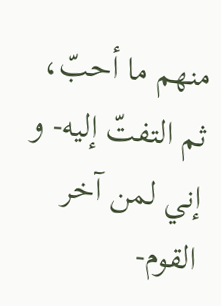منهم ما أحبّ، ثم التفتّ إليه- و إني لمن آخر القوم-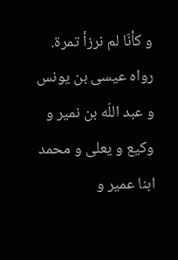و كأنّا لم نرزأ تمرة.
رواه عيسى بن يونس و عبد اللّه بن نمير و وكيع و يعلى و محمد ابنا عمير و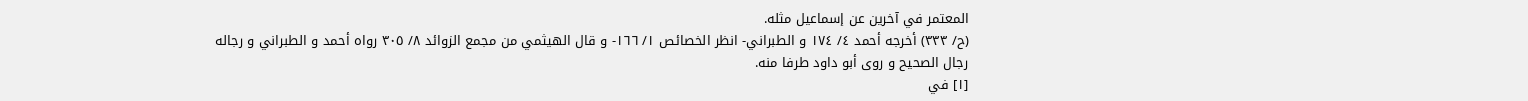المعتمر في آخرين عن إسماعيل مثله.
(ح/ ٣٣٣) أخرجه أحمد ٤/ ١٧٤ و الطبراني- انظر الخصائص ١/ ١٦٦- و قال الهيثمي من مجمع الزوائد ٨/ ٣٠٥ رواه أحمد و الطبراني و رجاله رجال الصحيح و روى أبو داود طرفا منه.
[١] في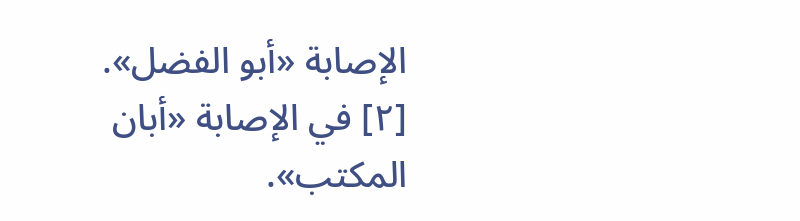الإصابة «أبو الفضل».
[٢] في الإصابة «أبان المكتب».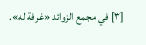[٣] في مجمع الزوائد «غرفة له».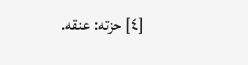[٤] حزته: عنقه.